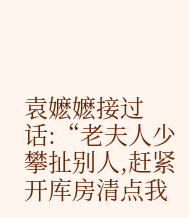袁嬷嬷接过话:“老夫人少攀扯别人,赶紧开库房清点我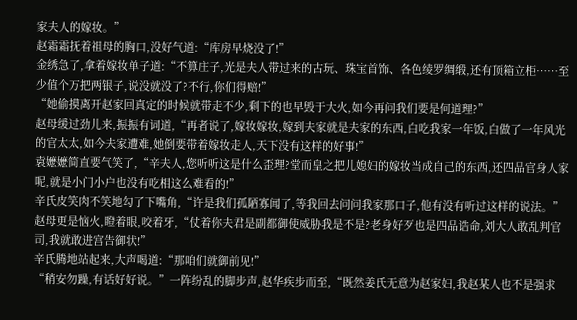家夫人的嫁妆。”
赵霜霜抚着祖母的胸口,没好气道:“库房早烧没了!”
金绣急了,拿着嫁妆单子道:“不算庄子,光是夫人带过来的古玩、珠宝首饰、各色绫罗绸缎,还有顶箱立柜……至少值个万把两银子,说没就没了?不行,你们得赔!”
“她偷摸离开赵家回真定的时候就带走不少,剩下的也早毁于大火,如今再问我们要是何道理?”
赵母缓过劲儿来,振振有词道,“再者说了,嫁妆嫁妆,嫁到夫家就是夫家的东西,白吃我家一年饭,白做了一年风光的官太太,如今夫家遭难,她倒要带着嫁妆走人,天下没有这样的好事!”
袁嬷嬷简直要气笑了,“辛夫人,您听听这是什么歪理?堂而皇之把儿媳妇的嫁妆当成自己的东西,还四品官身人家呢,就是小门小户也没有吃相这么难看的!”
辛氏皮笑肉不笑地勾了下嘴角,“许是我们孤陋寡闻了,等我回去问问我家那口子,他有没有听过这样的说法。”
赵母更是恼火,瞪着眼,咬着牙,“仗着你夫君是副都御使威胁我是不是?老身好歹也是四品诰命,刘大人敢乱判官司,我就敢进宫告御状!”
辛氏腾地站起来,大声喝道:“那咱们就御前见!”
“稍安勿躁,有话好好说。”一阵纷乱的脚步声,赵华疾步而至,“既然姜氏无意为赵家妇,我赵某人也不是强求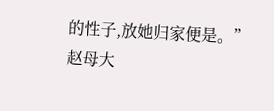的性子,放她归家便是。”
赵母大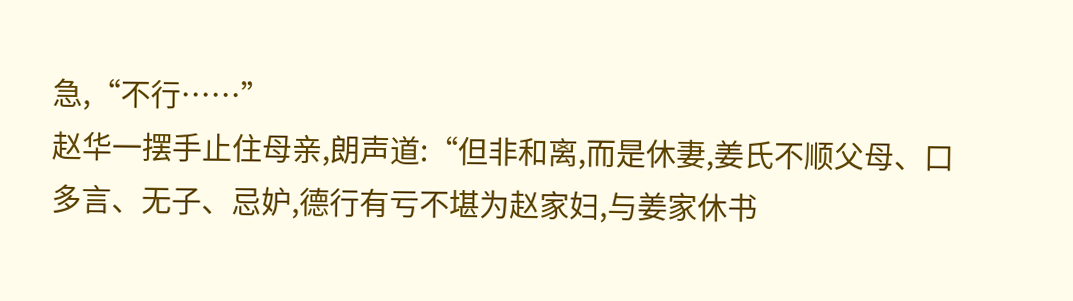急,“不行……”
赵华一摆手止住母亲,朗声道:“但非和离,而是休妻,姜氏不顺父母、口多言、无子、忌妒,德行有亏不堪为赵家妇,与姜家休书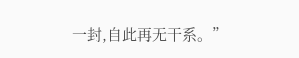一封,自此再无干系。”